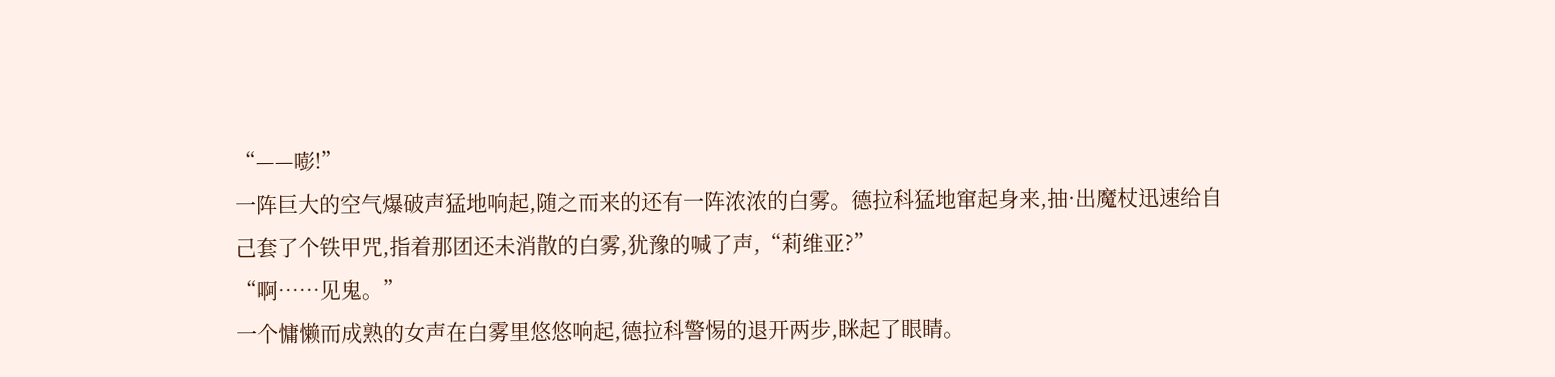“——嘭!”
一阵巨大的空气爆破声猛地响起,随之而来的还有一阵浓浓的白雾。德拉科猛地窜起身来,抽·出魔杖迅速给自己套了个铁甲咒,指着那团还未消散的白雾,犹豫的喊了声,“莉维亚?”
“啊……见鬼。”
一个慵懒而成熟的女声在白雾里悠悠响起,德拉科警惕的退开两步,眯起了眼睛。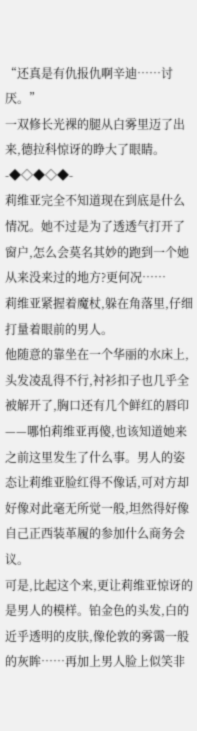“还真是有仇报仇啊辛迪……讨厌。”
一双修长光裸的腿从白雾里迈了出来,德拉科惊讶的睁大了眼睛。
-◆◇◆◇◆-
莉维亚完全不知道现在到底是什么情况。她不过是为了透透气打开了窗户,怎么会莫名其妙的跑到一个她从来没来过的地方?更何况……
莉维亚紧握着魔杖,躲在角落里,仔细打量着眼前的男人。
他随意的靠坐在一个华丽的水床上,头发凌乱得不行,衬衫扣子也几乎全被解开了,胸口还有几个鲜红的唇印——哪怕莉维亚再傻,也该知道她来之前这里发生了什么事。男人的姿态让莉维亚脸红得不像话,可对方却好像对此毫无所觉一般,坦然得好像自己正西装革履的参加什么商务会议。
可是,比起这个来,更让莉维亚惊讶的是男人的模样。铂金色的头发,白的近乎透明的皮肤,像伦敦的雾霭一般的灰眸……再加上男人脸上似笑非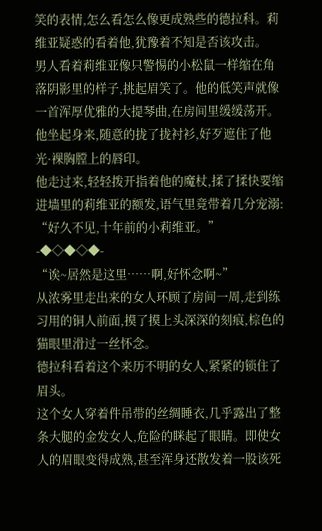笑的表情,怎么看怎么像更成熟些的德拉科。莉维亚疑惑的看着他,犹豫着不知是否该攻击。
男人看着莉维亚像只警惕的小松鼠一样缩在角落阴影里的样子,挑起眉笑了。他的低笑声就像一首浑厚优雅的大提琴曲,在房间里缓缓荡开。他坐起身来,随意的拢了拢衬衫,好歹遮住了他光·裸胸膛上的唇印。
他走过来,轻轻拨开指着他的魔杖,揉了揉快要缩进墙里的莉维亚的额发,语气里竟带着几分宠溺:
“好久不见,十年前的小莉维亚。”
-◆◇◆◇◆-
“诶~居然是这里……啊,好怀念啊~”
从浓雾里走出来的女人环顾了房间一周,走到练习用的铜人前面,摸了摸上头深深的刻痕,棕色的猫眼里滑过一丝怀念。
德拉科看着这个来历不明的女人,紧紧的锁住了眉头。
这个女人穿着件吊带的丝绸睡衣,几乎露出了整条大腿的金发女人,危险的眯起了眼睛。即使女人的眉眼变得成熟,甚至浑身还散发着一股该死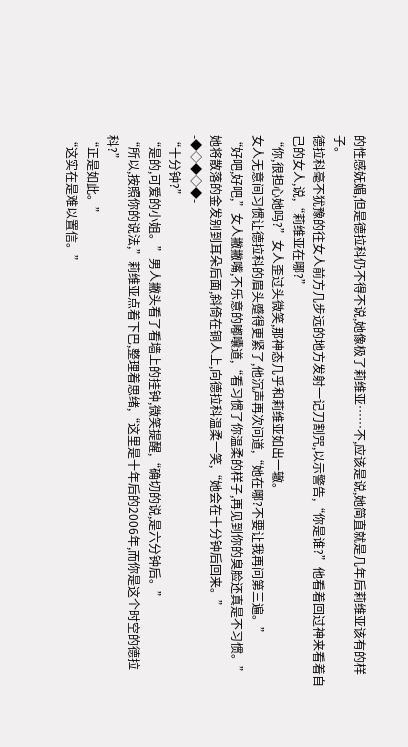的性感妩媚,但是德拉科仍不得不说,她像极了莉维亚……不,应该是说,她简直就是几年后莉维亚该有的样子。
德拉科毫不犹豫的往女人前方几步远的地方发射一记刀割咒,以示警告,“你是谁?”他看着回过神来看着自己的女人,说,“莉维亚在哪?”
“你,很担心她吗?”女人歪过头微笑,那神态几乎和莉维亚如出一辙。
女人无意间习惯让德拉科的眉头蹙得更紧了,他沉声再次问道,“她在哪?不要让我再问第三遍。”
“好吧,好吧,”女人撇撇嘴,不乐意的嘟囔道,“看习惯了你温柔的样子,再见到你的臭脸还真是不习惯。”她将散落的金发别到耳朵后面,斜倚在铜人上,向德拉科温柔一笑,“她会在十分钟后回来。”
-◆◇◆◇◆-
“十分钟?”
“是的,可爱的小姐。”男人撇头看了看墙上的挂钟,微笑提醒,“确切的说,是六分钟后。”
“所以,按照你的说法,”莉维亚点着下巴,整理着思绪,“这里是十年后的2006年,而你是这个时空的德拉科?”
“正是如此。”
“这实在是难以置信。”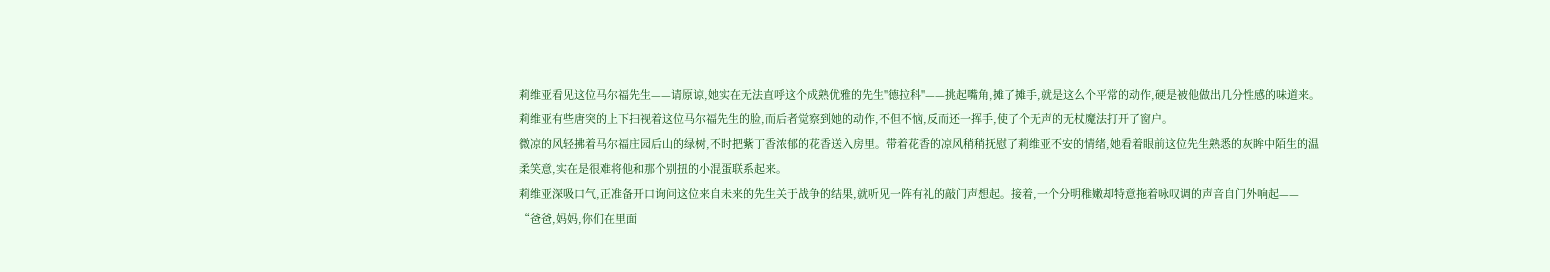莉维亚看见这位马尔福先生——请原谅,她实在无法直呼这个成熟优雅的先生"德拉科"——挑起嘴角,摊了摊手,就是这么个平常的动作,硬是被他做出几分性感的味道来。莉维亚有些唐突的上下扫视着这位马尔福先生的脸,而后者觉察到她的动作,不但不恼,反而还一挥手,使了个无声的无杖魔法打开了窗户。
微凉的风轻拂着马尔福庄园后山的绿树,不时把紫丁香浓郁的花香送入房里。带着花香的凉风稍稍抚慰了莉维亚不安的情绪,她看着眼前这位先生熟悉的灰眸中陌生的温柔笑意,实在是很难将他和那个别扭的小混蛋联系起来。
莉维亚深吸口气,正准备开口询问这位来自未来的先生关于战争的结果,就听见一阵有礼的敲门声想起。接着,一个分明稚嫩却特意拖着咏叹调的声音自门外响起——
“爸爸,妈妈,你们在里面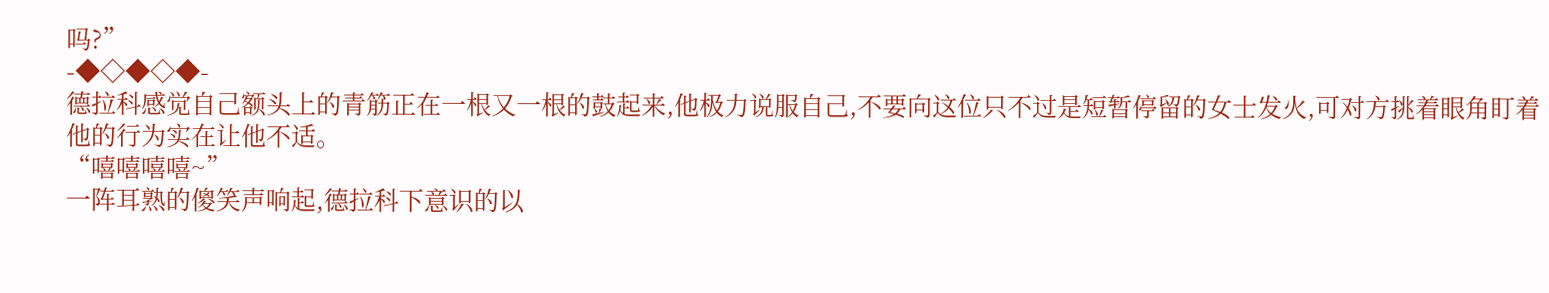吗?”
-◆◇◆◇◆-
德拉科感觉自己额头上的青筋正在一根又一根的鼓起来,他极力说服自己,不要向这位只不过是短暂停留的女士发火,可对方挑着眼角盯着他的行为实在让他不适。
“嘻嘻嘻嘻~”
一阵耳熟的傻笑声响起,德拉科下意识的以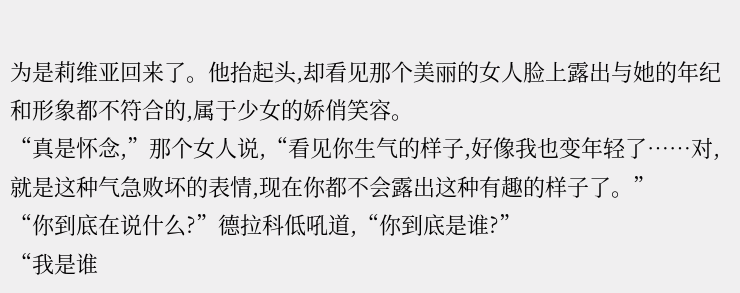为是莉维亚回来了。他抬起头,却看见那个美丽的女人脸上露出与她的年纪和形象都不符合的,属于少女的娇俏笑容。
“真是怀念,”那个女人说,“看见你生气的样子,好像我也变年轻了……对,就是这种气急败坏的表情,现在你都不会露出这种有趣的样子了。”
“你到底在说什么?”德拉科低吼道,“你到底是谁?”
“我是谁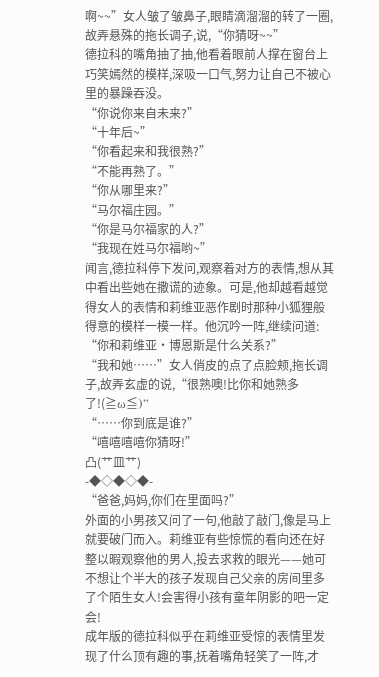啊~~”女人皱了皱鼻子,眼睛滴溜溜的转了一圈,故弄悬殊的拖长调子,说,“你猜呀~~”
德拉科的嘴角抽了抽,他看着眼前人撑在窗台上巧笑嫣然的模样,深吸一口气,努力让自己不被心里的暴躁吞没。
“你说你来自未来?”
“十年后~”
“你看起来和我很熟?”
“不能再熟了。”
“你从哪里来?”
“马尔福庄园。”
“你是马尔福家的人?”
“我现在姓马尔福哟~”
闻言,德拉科停下发问,观察着对方的表情,想从其中看出些她在撒谎的迹象。可是,他却越看越觉得女人的表情和莉维亚恶作剧时那种小狐狸般得意的模样一模一样。他沉吟一阵,继续问道:
“你和莉维亚·博恩斯是什么关系?”
“我和她……”女人俏皮的点了点脸颊,拖长调子,故弄玄虚的说,“很熟噢!比你和她熟多了!(≧ω≦)”
“……你到底是谁?”
“嘻嘻嘻嘻你猜呀!”
凸(艹皿艹)
-◆◇◆◇◆-
“爸爸,妈妈,你们在里面吗?”
外面的小男孩又问了一句,他敲了敲门,像是马上就要破门而入。莉维亚有些惊慌的看向还在好整以暇观察他的男人,投去求救的眼光——她可不想让个半大的孩子发现自己父亲的房间里多了个陌生女人!会害得小孩有童年阴影的吧一定会!
成年版的德拉科似乎在莉维亚受惊的表情里发现了什么顶有趣的事,抚着嘴角轻笑了一阵,才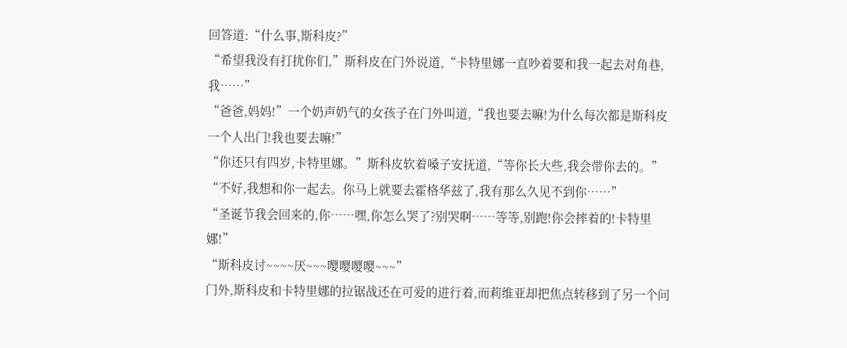回答道:“什么事,斯科皮?”
“希望我没有打扰你们,”斯科皮在门外说道,“卡特里娜一直吵着要和我一起去对角巷,我……”
“爸爸,妈妈!”一个奶声奶气的女孩子在门外叫道,“我也要去嘛!为什么每次都是斯科皮一个人出门!我也要去嘛!”
“你还只有四岁,卡特里娜。”斯科皮软着嗓子安抚道,“等你长大些,我会带你去的。”
“不好,我想和你一起去。你马上就要去霍格华兹了,我有那么久见不到你……”
“圣诞节我会回来的,你……嘿,你怎么哭了?别哭啊……等等,别跑!你会摔着的!卡特里娜!”
“斯科皮讨~~~~厌~~~嘤嘤嘤嘤~~~”
门外,斯科皮和卡特里娜的拉锯战还在可爱的进行着,而莉维亚却把焦点转移到了另一个问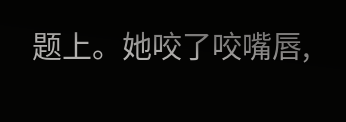题上。她咬了咬嘴唇,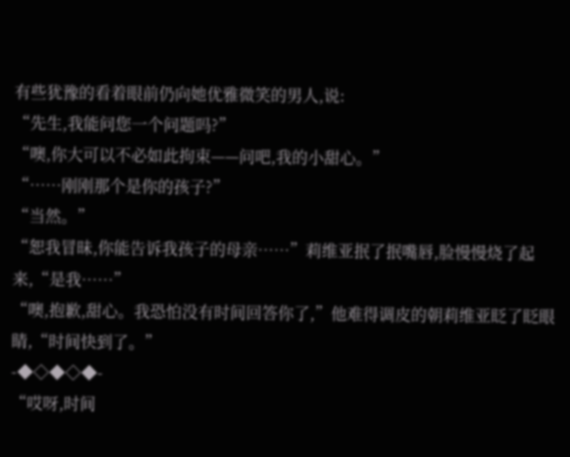有些犹豫的看着眼前仍向她优雅微笑的男人,说:
“先生,我能问您一个问题吗?”
“噢,你大可以不必如此拘束——问吧,我的小甜心。”
“……刚刚那个是你的孩子?”
“当然。”
“恕我冒昧,你能告诉我孩子的母亲……”莉维亚抿了抿嘴唇,脸慢慢烧了起来,“是我……”
“噢,抱歉,甜心。我恐怕没有时间回答你了,”他难得调皮的朝莉维亚眨了眨眼睛,“时间快到了。”
-◆◇◆◇◆-
“哎呀,时间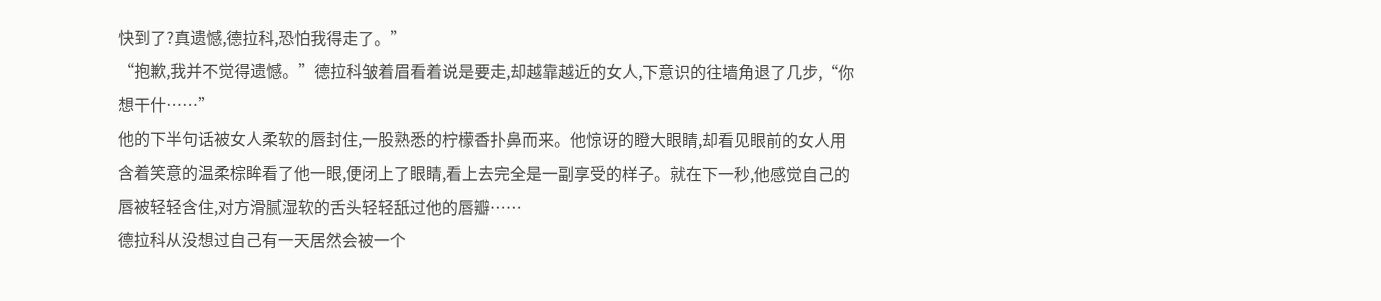快到了?真遗憾,德拉科,恐怕我得走了。”
“抱歉,我并不觉得遗憾。”德拉科皱着眉看着说是要走,却越靠越近的女人,下意识的往墙角退了几步,“你想干什……”
他的下半句话被女人柔软的唇封住,一股熟悉的柠檬香扑鼻而来。他惊讶的瞪大眼睛,却看见眼前的女人用含着笑意的温柔棕眸看了他一眼,便闭上了眼睛,看上去完全是一副享受的样子。就在下一秒,他感觉自己的唇被轻轻含住,对方滑腻湿软的舌头轻轻舐过他的唇瓣……
德拉科从没想过自己有一天居然会被一个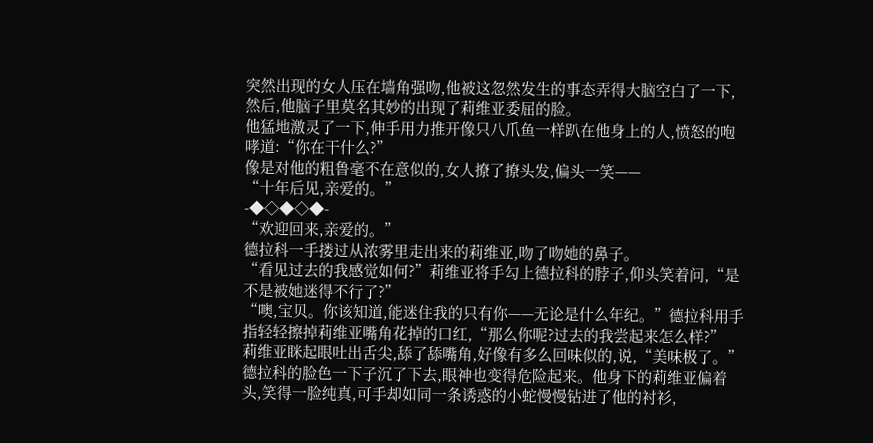突然出现的女人压在墙角强吻,他被这忽然发生的事态弄得大脑空白了一下,然后,他脑子里莫名其妙的出现了莉维亚委屈的脸。
他猛地激灵了一下,伸手用力推开像只八爪鱼一样趴在他身上的人,愤怒的咆哮道:“你在干什么?”
像是对他的粗鲁毫不在意似的,女人撩了撩头发,偏头一笑——
“十年后见,亲爱的。”
-◆◇◆◇◆-
“欢迎回来,亲爱的。”
德拉科一手搂过从浓雾里走出来的莉维亚,吻了吻她的鼻子。
“看见过去的我感觉如何?”莉维亚将手勾上德拉科的脖子,仰头笑着问,“是不是被她迷得不行了?”
“噢,宝贝。你该知道,能迷住我的只有你——无论是什么年纪。”德拉科用手指轻轻擦掉莉维亚嘴角花掉的口红,“那么你呢?过去的我尝起来怎么样?”
莉维亚眯起眼吐出舌尖,舔了舔嘴角,好像有多么回味似的,说,“美味极了。”
德拉科的脸色一下子沉了下去,眼神也变得危险起来。他身下的莉维亚偏着头,笑得一脸纯真,可手却如同一条诱惑的小蛇慢慢钻进了他的衬衫,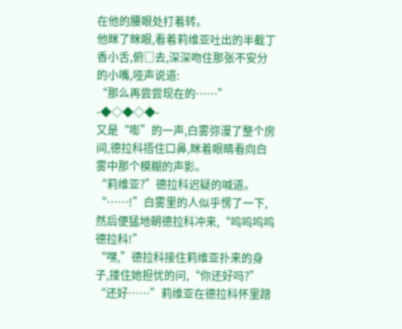在他的腰眼处打着转。
他眯了眯眼,看着莉维亚吐出的半截丁香小舌,俯□去,深深吻住那张不安分的小嘴,哑声说道:
“那么再尝尝现在的……”
-◆◇◆◇◆-
又是“嘭”的一声,白雾弥漫了整个房间,德拉科捂住口鼻,眯着眼睛看向白雾中那个模糊的声影。
“莉维亚?”德拉科迟疑的喊道。
“……!”白雾里的人似乎愣了一下,然后便猛地朝德拉科冲来,“呜呜呜呜德拉科!”
“嘿,”德拉科接住莉维亚扑来的身子,搂住她担忧的问,“你还好吗?”
“还好……”莉维亚在德拉科怀里蹭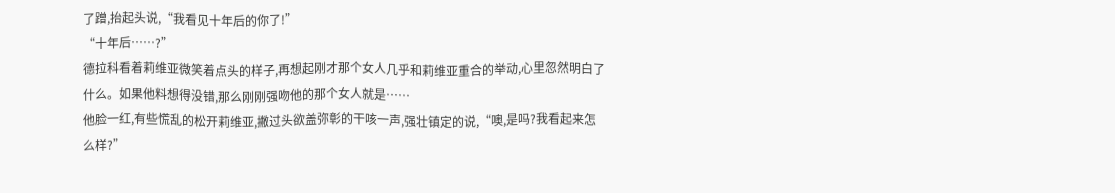了蹭,抬起头说,“我看见十年后的你了!”
“十年后……?”
德拉科看着莉维亚微笑着点头的样子,再想起刚才那个女人几乎和莉维亚重合的举动,心里忽然明白了什么。如果他料想得没错,那么刚刚强吻他的那个女人就是……
他脸一红,有些慌乱的松开莉维亚,撇过头欲盖弥彰的干咳一声,强壮镇定的说,“噢,是吗?我看起来怎么样?”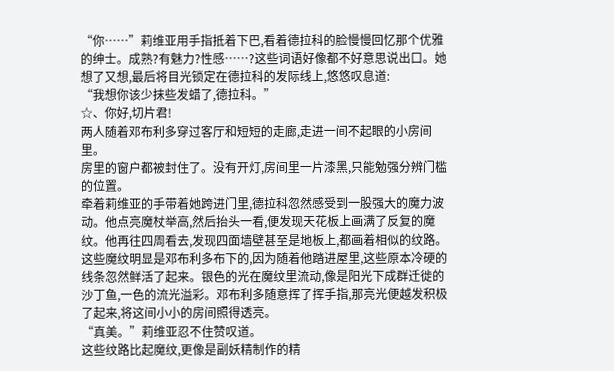“你……”莉维亚用手指抵着下巴,看着德拉科的脸慢慢回忆那个优雅的绅士。成熟?有魅力?性感……?这些词语好像都不好意思说出口。她想了又想,最后将目光锁定在德拉科的发际线上,悠悠叹息道:
“我想你该少抹些发蜡了,德拉科。”
☆、你好,切片君!
两人随着邓布利多穿过客厅和短短的走廊,走进一间不起眼的小房间里。
房里的窗户都被封住了。没有开灯,房间里一片漆黑,只能勉强分辨门槛的位置。
牵着莉维亚的手带着她跨进门里,德拉科忽然感受到一股强大的魔力波动。他点亮魔杖举高,然后抬头一看,便发现天花板上画满了反复的魔纹。他再往四周看去,发现四面墙壁甚至是地板上,都画着相似的纹路。
这些魔纹明显是邓布利多布下的,因为随着他踏进屋里,这些原本冷硬的线条忽然鲜活了起来。银色的光在魔纹里流动,像是阳光下成群迁徙的沙丁鱼,一色的流光溢彩。邓布利多随意挥了挥手指,那亮光便越发积极了起来,将这间小小的房间照得透亮。
“真美。”莉维亚忍不住赞叹道。
这些纹路比起魔纹,更像是副妖精制作的精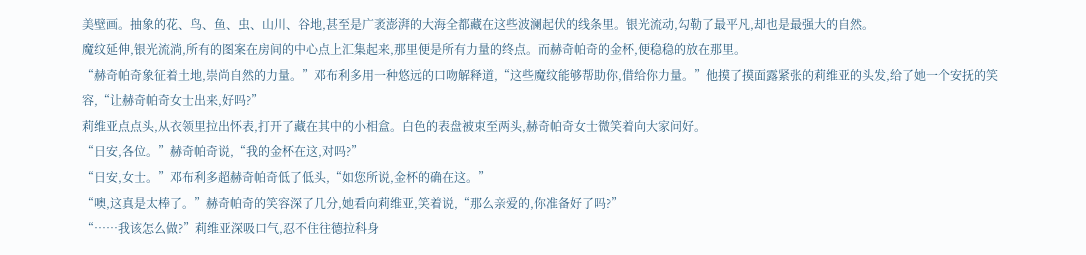美壁画。抽象的花、鸟、鱼、虫、山川、谷地,甚至是广袤澎湃的大海全都藏在这些波澜起伏的线条里。银光流动,勾勒了最平凡,却也是最强大的自然。
魔纹延伸,银光流淌,所有的图案在房间的中心点上汇集起来,那里便是所有力量的终点。而赫奇帕奇的金杯,便稳稳的放在那里。
“赫奇帕奇象征着土地,崇尚自然的力量。”邓布利多用一种悠远的口吻解释道,“这些魔纹能够帮助你,借给你力量。”他摸了摸面露紧张的莉维亚的头发,给了她一个安抚的笑容,“让赫奇帕奇女士出来,好吗?”
莉维亚点点头,从衣领里拉出怀表,打开了藏在其中的小相盒。白色的表盘被束至两头,赫奇帕奇女士微笑着向大家问好。
“日安,各位。”赫奇帕奇说,“我的金杯在这,对吗?”
“日安,女士。”邓布利多超赫奇帕奇低了低头,“如您所说,金杯的确在这。”
“噢,这真是太棒了。”赫奇帕奇的笑容深了几分,她看向莉维亚,笑着说,“那么亲爱的,你准备好了吗?”
“……我该怎么做?”莉维亚深吸口气,忍不住往德拉科身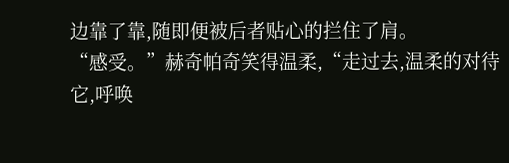边靠了靠,随即便被后者贴心的拦住了肩。
“感受。”赫奇帕奇笑得温柔,“走过去,温柔的对待它,呼唤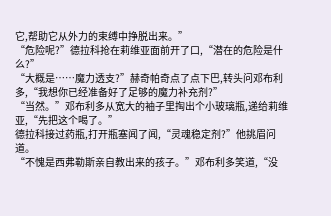它,帮助它从外力的束缚中挣脱出来。”
“危险呢?”德拉科抢在莉维亚面前开了口,“潜在的危险是什么?”
“大概是……魔力透支?”赫奇帕奇点了点下巴,转头问邓布利多,“我想你已经准备好了足够的魔力补充剂?”
“当然。”邓布利多从宽大的袖子里掏出个小玻璃瓶,递给莉维亚,“先把这个喝了。”
德拉科接过药瓶,打开瓶塞闻了闻,“灵魂稳定剂?”他挑眉问道。
“不愧是西弗勒斯亲自教出来的孩子。”邓布利多笑道,“没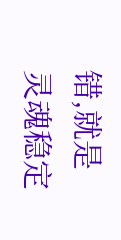错,就是灵魂稳定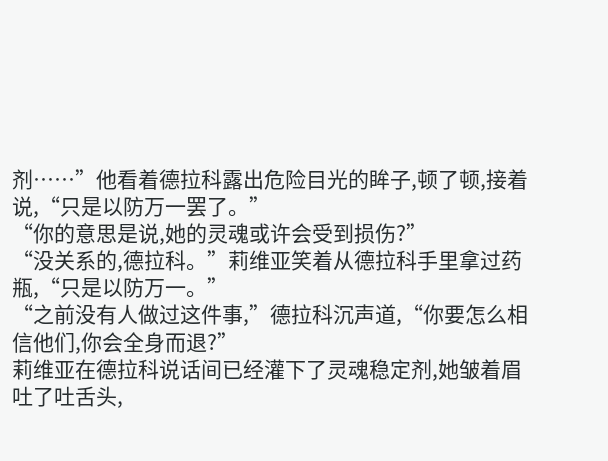剂……”他看着德拉科露出危险目光的眸子,顿了顿,接着说,“只是以防万一罢了。”
“你的意思是说,她的灵魂或许会受到损伤?”
“没关系的,德拉科。”莉维亚笑着从德拉科手里拿过药瓶,“只是以防万一。”
“之前没有人做过这件事,”德拉科沉声道,“你要怎么相信他们,你会全身而退?”
莉维亚在德拉科说话间已经灌下了灵魂稳定剂,她皱着眉吐了吐舌头,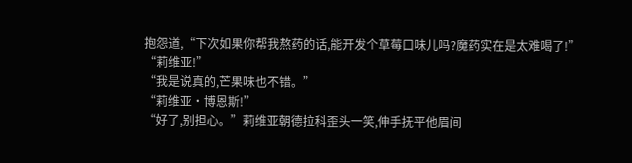抱怨道,“下次如果你帮我熬药的话,能开发个草莓口味儿吗?魔药实在是太难喝了!”
“莉维亚!”
“我是说真的,芒果味也不错。”
“莉维亚·博恩斯!”
“好了,别担心。”莉维亚朝德拉科歪头一笑,伸手抚平他眉间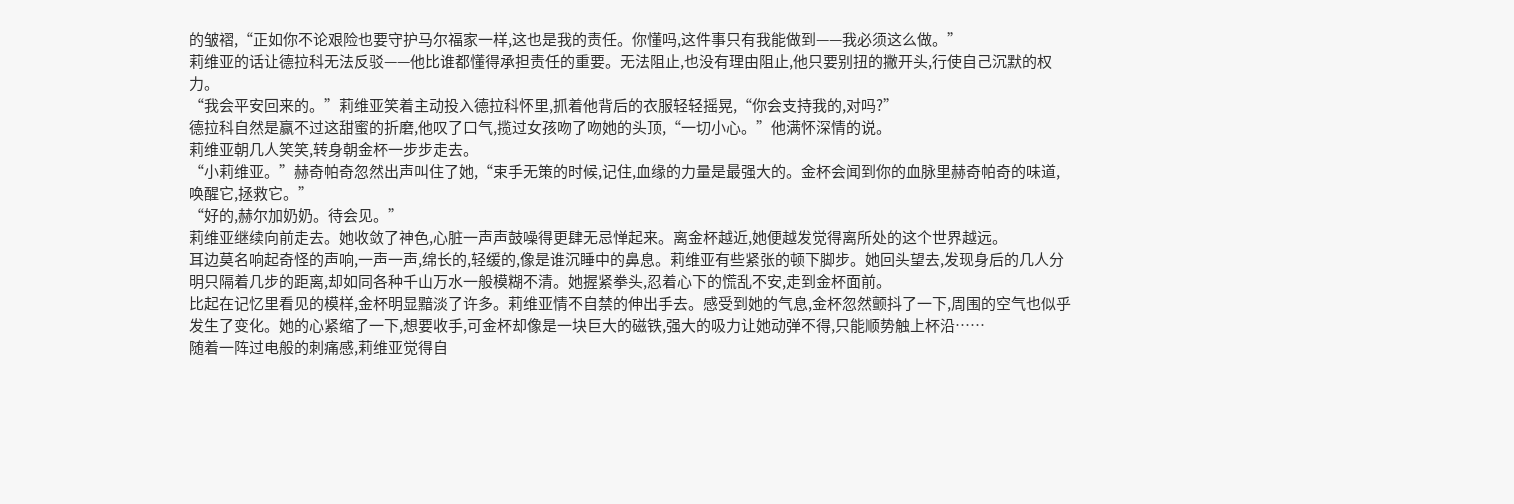的皱褶,“正如你不论艰险也要守护马尔福家一样,这也是我的责任。你懂吗,这件事只有我能做到——我必须这么做。”
莉维亚的话让德拉科无法反驳——他比谁都懂得承担责任的重要。无法阻止,也没有理由阻止,他只要别扭的撇开头,行使自己沉默的权力。
“我会平安回来的。”莉维亚笑着主动投入德拉科怀里,抓着他背后的衣服轻轻摇晃,“你会支持我的,对吗?”
德拉科自然是赢不过这甜蜜的折磨,他叹了口气,揽过女孩吻了吻她的头顶,“一切小心。”他满怀深情的说。
莉维亚朝几人笑笑,转身朝金杯一步步走去。
“小莉维亚。”赫奇帕奇忽然出声叫住了她,“束手无策的时候,记住,血缘的力量是最强大的。金杯会闻到你的血脉里赫奇帕奇的味道,唤醒它,拯救它。”
“好的,赫尔加奶奶。待会见。”
莉维亚继续向前走去。她收敛了神色,心脏一声声鼓噪得更肆无忌惮起来。离金杯越近,她便越发觉得离所处的这个世界越远。
耳边莫名响起奇怪的声响,一声一声,绵长的,轻缓的,像是谁沉睡中的鼻息。莉维亚有些紧张的顿下脚步。她回头望去,发现身后的几人分明只隔着几步的距离,却如同各种千山万水一般模糊不清。她握紧拳头,忍着心下的慌乱不安,走到金杯面前。
比起在记忆里看见的模样,金杯明显黯淡了许多。莉维亚情不自禁的伸出手去。感受到她的气息,金杯忽然颤抖了一下,周围的空气也似乎发生了变化。她的心紧缩了一下,想要收手,可金杯却像是一块巨大的磁铁,强大的吸力让她动弹不得,只能顺势触上杯沿……
随着一阵过电般的刺痛感,莉维亚觉得自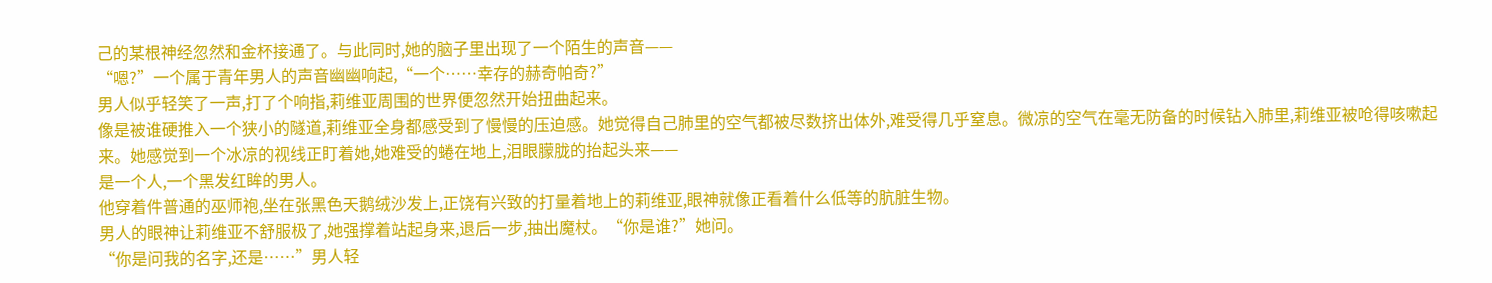己的某根神经忽然和金杯接通了。与此同时,她的脑子里出现了一个陌生的声音——
“嗯?”一个属于青年男人的声音幽幽响起,“一个……幸存的赫奇帕奇?”
男人似乎轻笑了一声,打了个响指,莉维亚周围的世界便忽然开始扭曲起来。
像是被谁硬推入一个狭小的隧道,莉维亚全身都感受到了慢慢的压迫感。她觉得自己肺里的空气都被尽数挤出体外,难受得几乎窒息。微凉的空气在毫无防备的时候钻入肺里,莉维亚被呛得咳嗽起来。她感觉到一个冰凉的视线正盯着她,她难受的蜷在地上,泪眼朦胧的抬起头来——
是一个人,一个黑发红眸的男人。
他穿着件普通的巫师袍,坐在张黑色天鹅绒沙发上,正饶有兴致的打量着地上的莉维亚,眼神就像正看着什么低等的肮脏生物。
男人的眼神让莉维亚不舒服极了,她强撑着站起身来,退后一步,抽出魔杖。“你是谁?”她问。
“你是问我的名字,还是……”男人轻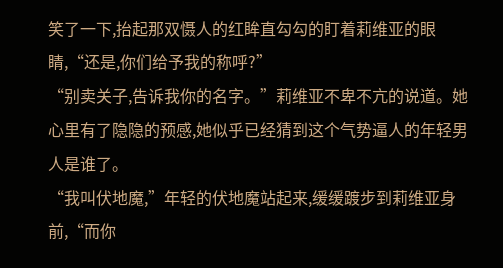笑了一下,抬起那双慑人的红眸直勾勾的盯着莉维亚的眼睛,“还是,你们给予我的称呼?”
“别卖关子,告诉我你的名字。”莉维亚不卑不亢的说道。她心里有了隐隐的预感,她似乎已经猜到这个气势逼人的年轻男人是谁了。
“我叫伏地魔,”年轻的伏地魔站起来,缓缓踱步到莉维亚身前,“而你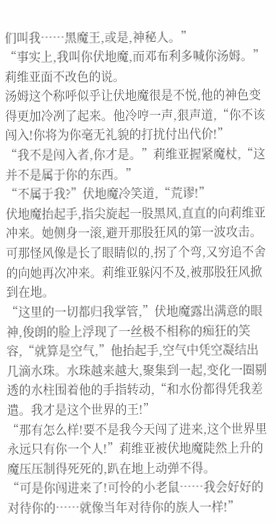们叫我……黑魔王,或是,神秘人。”
“事实上,我叫你伏地魔,而邓布利多喊你汤姆。”莉维亚面不改色的说。
汤姆这个称呼似乎让伏地魔很是不悦,他的神色变得更加冷冽了起来。他冷哼一声,狠声道,“你不该闯入!你将为你毫无礼貌的打扰付出代价!”
“我不是闯入者,你才是。”莉维亚握紧魔杖,“这并不是属于你的东西。”
“不属于我?”伏地魔冷笑道,“荒谬!”
伏地魔抬起手,指尖旋起一股黑风,直直的向莉维亚冲来。她侧身一滚,避开那股狂风的第一波攻击。可那怪风像是长了眼睛似的,拐了个弯,又穷追不舍的向她再次冲来。莉维亚躲闪不及,被那股狂风掀到在地。
“这里的一切都归我掌管,”伏地魔露出满意的眼神,俊朗的脸上浮现了一丝极不相称的痴狂的笑容,“就算是空气,”他抬起手,空气中凭空凝结出几滴水珠。水珠越来越大,聚集到一起,变化一圈剔透的水柱围着他的手指转动,“和水份都得凭我差遣。我才是这个世界的王!”
“那有怎么样!要不是我今天闯了进来,这个世界里永远只有你一个人!”莉维亚被伏地魔陡然上升的魔压压制得死死的,趴在地上动弹不得。
“可是你闯进来了!可怜的小老鼠……我会好好的对待你的……就像当年对待你的族人一样!”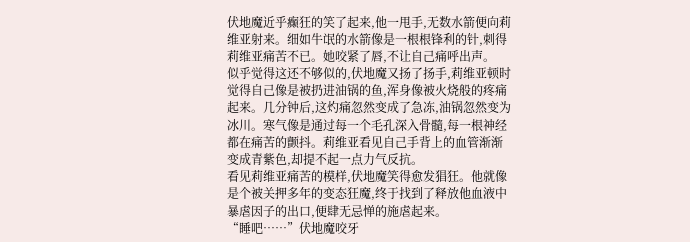伏地魔近乎癫狂的笑了起来,他一甩手,无数水箭便向莉维亚射来。细如牛氓的水箭像是一根根锋利的针,刺得莉维亚痛苦不已。她咬紧了唇,不让自己痛呼出声。
似乎觉得这还不够似的,伏地魔又扬了扬手,莉维亚顿时觉得自己像是被扔进油锅的鱼,浑身像被火烧般的疼痛起来。几分钟后,这灼痛忽然变成了急冻,油锅忽然变为冰川。寒气像是通过每一个毛孔深入骨髓,每一根神经都在痛苦的颤抖。莉维亚看见自己手背上的血管渐渐变成青紫色,却提不起一点力气反抗。
看见莉维亚痛苦的模样,伏地魔笑得愈发猖狂。他就像是个被关押多年的变态狂魔,终于找到了释放他血液中暴虐因子的出口,便肆无忌惮的施虐起来。
“睡吧……”伏地魔咬牙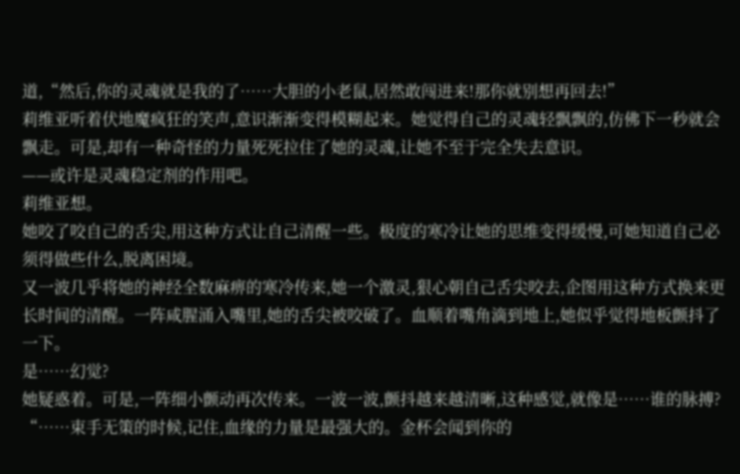道,“然后,你的灵魂就是我的了……大胆的小老鼠,居然敢闯进来!那你就别想再回去!”
莉维亚听着伏地魔疯狂的笑声,意识渐渐变得模糊起来。她觉得自己的灵魂轻飘飘的,仿佛下一秒就会飘走。可是,却有一种奇怪的力量死死拉住了她的灵魂,让她不至于完全失去意识。
——或许是灵魂稳定剂的作用吧。
莉维亚想。
她咬了咬自己的舌尖,用这种方式让自己清醒一些。极度的寒冷让她的思维变得缓慢,可她知道自己必须得做些什么,脱离困境。
又一波几乎将她的神经全数麻痹的寒冷传来,她一个激灵,狠心朝自己舌尖咬去,企图用这种方式换来更长时间的清醒。一阵咸腥涌入嘴里,她的舌尖被咬破了。血顺着嘴角滴到地上,她似乎觉得地板颤抖了一下。
是……幻觉?
她疑惑着。可是,一阵细小颤动再次传来。一波一波,颤抖越来越清晰,这种感觉,就像是……谁的脉搏?
“……束手无策的时候,记住,血缘的力量是最强大的。金杯会闻到你的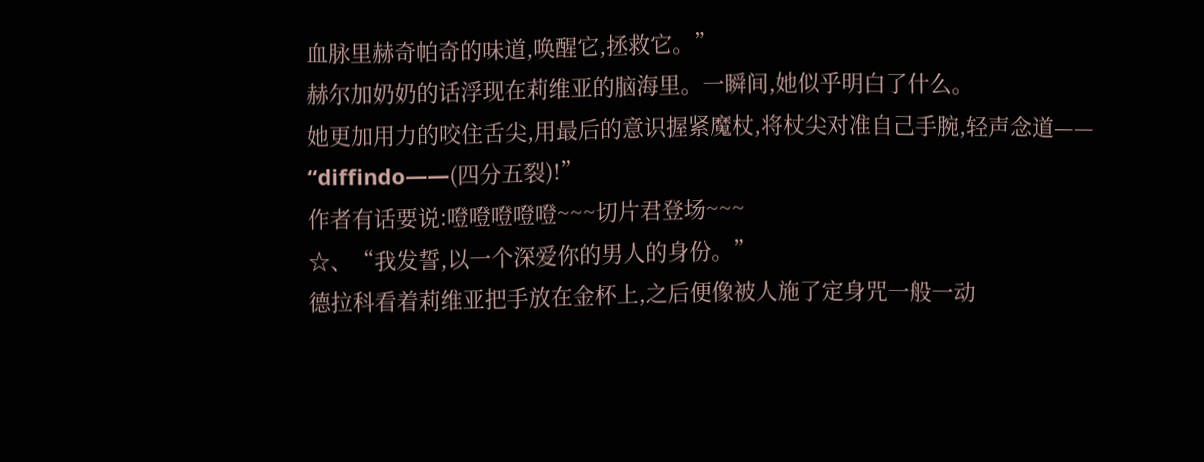血脉里赫奇帕奇的味道,唤醒它,拯救它。”
赫尔加奶奶的话浮现在莉维亚的脑海里。一瞬间,她似乎明白了什么。
她更加用力的咬住舌尖,用最后的意识握紧魔杖,将杖尖对准自己手腕,轻声念道——
“diffindo——(四分五裂)!”
作者有话要说:噔噔噔噔噔~~~切片君登场~~~
☆、“我发誓,以一个深爱你的男人的身份。”
德拉科看着莉维亚把手放在金杯上,之后便像被人施了定身咒一般一动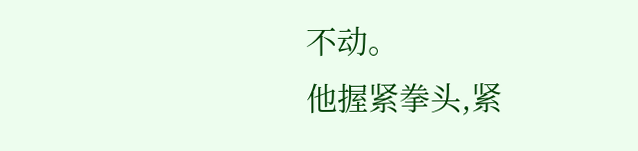不动。
他握紧拳头,紧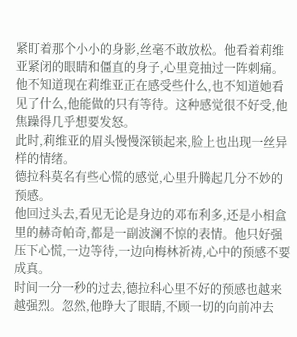紧盯着那个小小的身影,丝毫不敢放松。他看着莉维亚紧闭的眼睛和僵直的身子,心里竟抽过一阵刺痛。他不知道现在莉维亚正在感受些什么,也不知道她看见了什么,他能做的只有等待。这种感觉很不好受,他焦躁得几乎想要发怒。
此时,莉维亚的眉头慢慢深锁起来,脸上也出现一丝异样的情绪。
德拉科莫名有些心慌的感觉,心里升腾起几分不妙的预感。
他回过头去,看见无论是身边的邓布利多,还是小相盒里的赫奇帕奇,都是一副波澜不惊的表情。他只好强压下心慌,一边等待,一边向梅林祈祷,心中的预感不要成真。
时间一分一秒的过去,德拉科心里不好的预感也越来越强烈。忽然,他睁大了眼睛,不顾一切的向前冲去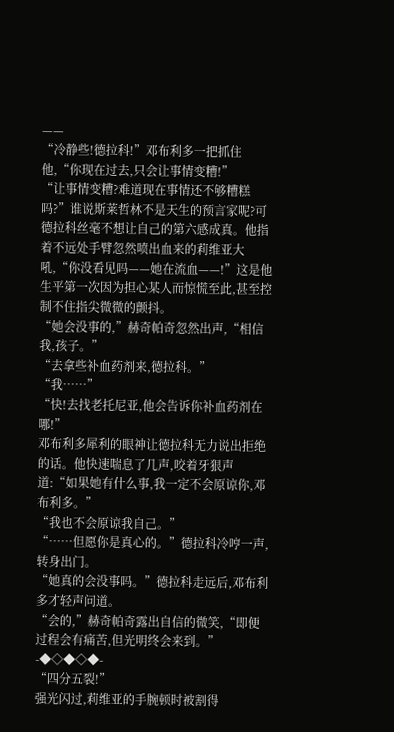——
“冷静些!德拉科!”邓布利多一把抓住他,“你现在过去,只会让事情变糟!”
“让事情变糟?难道现在事情还不够糟糕吗?”谁说斯莱哲林不是天生的预言家呢?可德拉科丝毫不想让自己的第六感成真。他指着不远处手臂忽然喷出血来的莉维亚大吼,“你没看见吗——她在流血——!”这是他生平第一次因为担心某人而惊慌至此,甚至控制不住指尖微微的颤抖。
“她会没事的,”赫奇帕奇忽然出声,“相信我,孩子。”
“去拿些补血药剂来,德拉科。”
“我……”
“快!去找老托尼亚,他会告诉你补血药剂在哪!”
邓布利多犀利的眼神让德拉科无力说出拒绝的话。他快速喘息了几声,咬着牙狠声道:“如果她有什么事,我一定不会原谅你,邓布利多。”
“我也不会原谅我自己。”
“……但愿你是真心的。”德拉科冷哼一声,转身出门。
“她真的会没事吗。”德拉科走远后,邓布利多才轻声问道。
“会的,”赫奇帕奇露出自信的微笑,“即便过程会有痛苦,但光明终会来到。”
-◆◇◆◇◆-
“四分五裂!”
强光闪过,莉维亚的手腕顿时被割得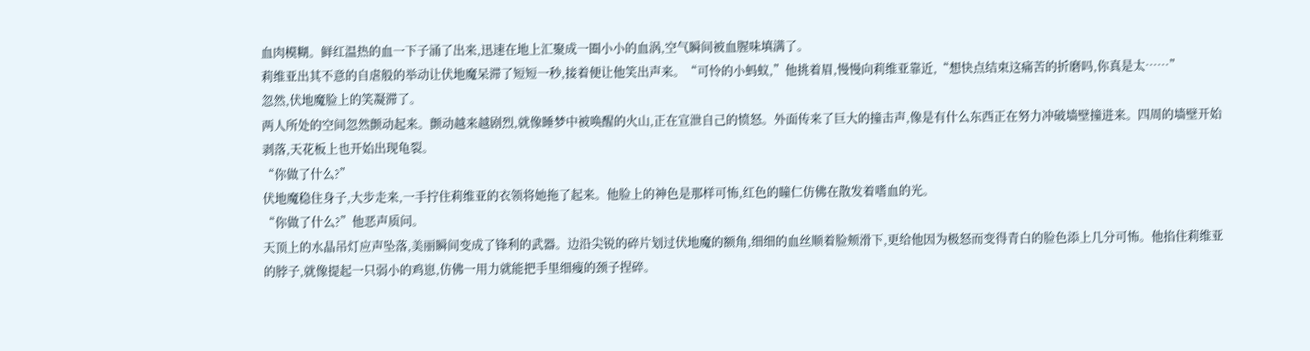血肉模糊。鲜红温热的血一下子涌了出来,迅速在地上汇聚成一圈小小的血涡,空气瞬间被血腥味填满了。
莉维亚出其不意的自虐般的举动让伏地魔呆滞了短短一秒,接着便让他笑出声来。“可怜的小蚂蚁,”他挑着眉,慢慢向莉维亚靠近,“想快点结束这痛苦的折磨吗,你真是太……”
忽然,伏地魔脸上的笑凝滞了。
两人所处的空间忽然颤动起来。颤动越来越剧烈,就像睡梦中被唤醒的火山,正在宣泄自己的愤怒。外面传来了巨大的撞击声,像是有什么东西正在努力冲破墙壁撞进来。四周的墙壁开始剥落,天花板上也开始出现龟裂。
“你做了什么?”
伏地魔稳住身子,大步走来,一手拧住莉维亚的衣领将她拖了起来。他脸上的神色是那样可怖,红色的瞳仁仿佛在散发着嗜血的光。
“你做了什么?”他恶声质问。
天顶上的水晶吊灯应声坠落,美丽瞬间变成了锋利的武器。边沿尖锐的碎片划过伏地魔的额角,细细的血丝顺着脸颊滑下,更给他因为极怒而变得青白的脸色添上几分可怖。他掐住莉维亚的脖子,就像提起一只弱小的鸡崽,仿佛一用力就能把手里细瘦的颈子捏碎。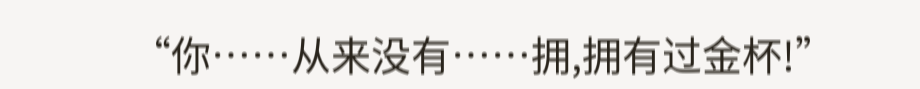“你……从来没有……拥,拥有过金杯!”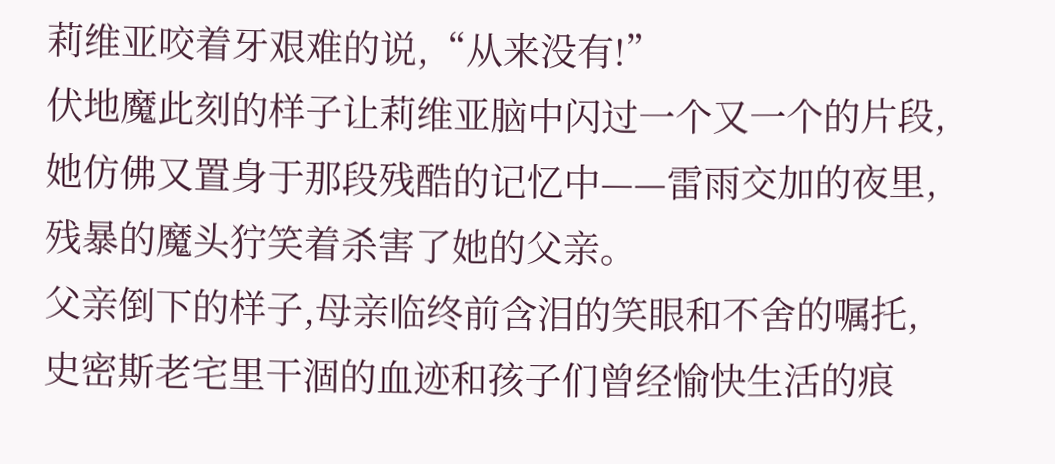莉维亚咬着牙艰难的说,“从来没有!”
伏地魔此刻的样子让莉维亚脑中闪过一个又一个的片段,她仿佛又置身于那段残酷的记忆中——雷雨交加的夜里,残暴的魔头狞笑着杀害了她的父亲。
父亲倒下的样子,母亲临终前含泪的笑眼和不舍的嘱托,史密斯老宅里干涸的血迹和孩子们曾经愉快生活的痕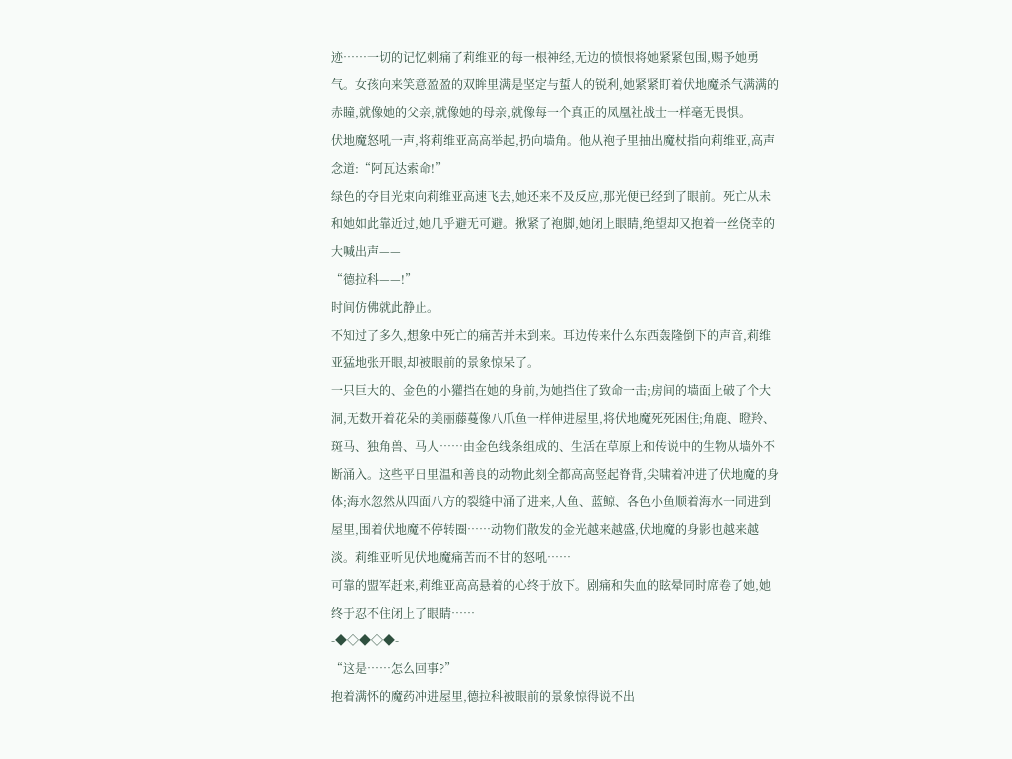迹……一切的记忆刺痛了莉维亚的每一根神经,无边的愤恨将她紧紧包围,赐予她勇气。女孩向来笑意盈盈的双眸里满是坚定与蜇人的锐利,她紧紧盯着伏地魔杀气满满的赤瞳,就像她的父亲,就像她的母亲,就像每一个真正的凤凰社战士一样毫无畏惧。
伏地魔怒吼一声,将莉维亚高高举起,扔向墙角。他从袍子里抽出魔杖指向莉维亚,高声念道:“阿瓦达索命!”
绿色的夺目光束向莉维亚高速飞去,她还来不及反应,那光便已经到了眼前。死亡从未和她如此靠近过,她几乎避无可避。揪紧了袍脚,她闭上眼睛,绝望却又抱着一丝侥幸的大喊出声——
“德拉科——!”
时间仿佛就此静止。
不知过了多久,想象中死亡的痛苦并未到来。耳边传来什么东西轰隆倒下的声音,莉维亚猛地张开眼,却被眼前的景象惊呆了。
一只巨大的、金色的小獾挡在她的身前,为她挡住了致命一击;房间的墙面上破了个大洞,无数开着花朵的美丽藤蔓像八爪鱼一样伸进屋里,将伏地魔死死困住;角鹿、瞪羚、斑马、独角兽、马人……由金色线条组成的、生活在草原上和传说中的生物从墙外不断涌入。这些平日里温和善良的动物此刻全都高高竖起脊背,尖啸着冲进了伏地魔的身体;海水忽然从四面八方的裂缝中涌了进来,人鱼、蓝鲸、各色小鱼顺着海水一同进到屋里,围着伏地魔不停转圈……动物们散发的金光越来越盛,伏地魔的身影也越来越淡。莉维亚听见伏地魔痛苦而不甘的怒吼……
可靠的盟军赶来,莉维亚高高悬着的心终于放下。剧痛和失血的眩晕同时席卷了她,她终于忍不住闭上了眼睛……
-◆◇◆◇◆-
“这是……怎么回事?”
抱着满怀的魔药冲进屋里,德拉科被眼前的景象惊得说不出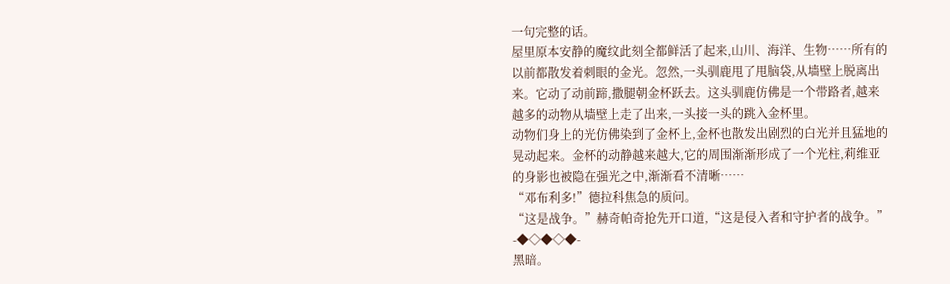一句完整的话。
屋里原本安静的魔纹此刻全都鲜活了起来,山川、海洋、生物……所有的以前都散发着刺眼的金光。忽然,一头驯鹿甩了甩脑袋,从墙壁上脱离出来。它动了动前蹄,撒腿朝金杯跃去。这头驯鹿仿佛是一个带路者,越来越多的动物从墙壁上走了出来,一头接一头的跳入金杯里。
动物们身上的光仿佛染到了金杯上,金杯也散发出剧烈的白光并且猛地的晃动起来。金杯的动静越来越大,它的周围渐渐形成了一个光柱,莉维亚的身影也被隐在强光之中,渐渐看不清晰……
“邓布利多!”德拉科焦急的质问。
“这是战争。”赫奇帕奇抢先开口道,“这是侵入者和守护者的战争。”
-◆◇◆◇◆-
黑暗。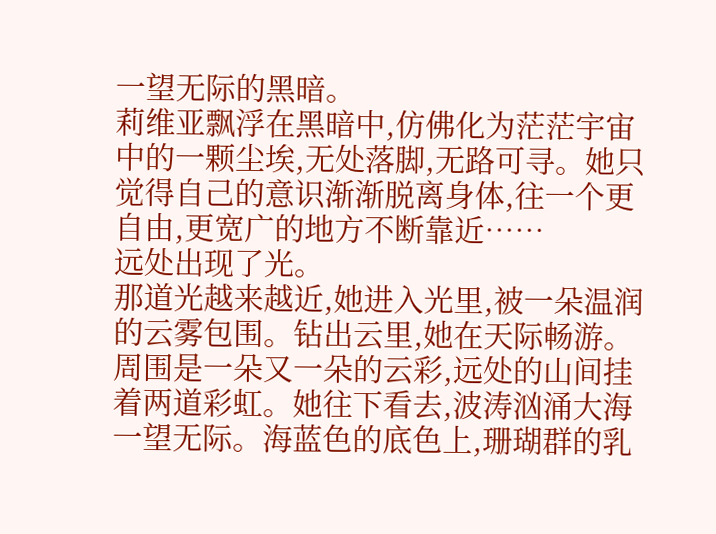一望无际的黑暗。
莉维亚飘浮在黑暗中,仿佛化为茫茫宇宙中的一颗尘埃,无处落脚,无路可寻。她只觉得自己的意识渐渐脱离身体,往一个更自由,更宽广的地方不断靠近……
远处出现了光。
那道光越来越近,她进入光里,被一朵温润的云雾包围。钻出云里,她在天际畅游。周围是一朵又一朵的云彩,远处的山间挂着两道彩虹。她往下看去,波涛汹涌大海一望无际。海蓝色的底色上,珊瑚群的乳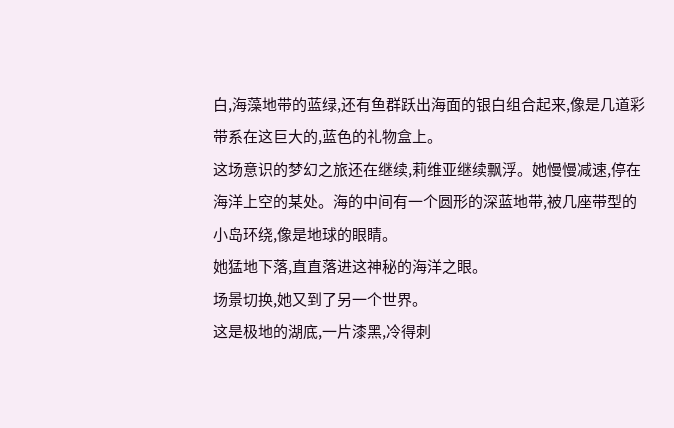白,海藻地带的蓝绿,还有鱼群跃出海面的银白组合起来,像是几道彩带系在这巨大的,蓝色的礼物盒上。
这场意识的梦幻之旅还在继续,莉维亚继续飘浮。她慢慢减速,停在海洋上空的某处。海的中间有一个圆形的深蓝地带,被几座带型的小岛环绕,像是地球的眼睛。
她猛地下落,直直落进这神秘的海洋之眼。
场景切换,她又到了另一个世界。
这是极地的湖底,一片漆黑,冷得刺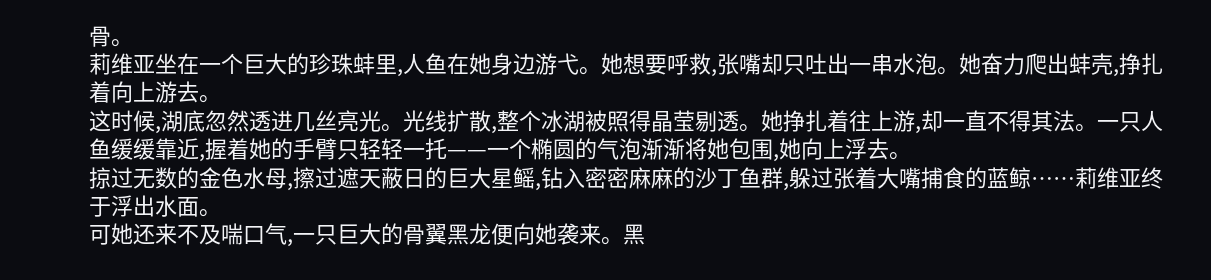骨。
莉维亚坐在一个巨大的珍珠蚌里,人鱼在她身边游弋。她想要呼救,张嘴却只吐出一串水泡。她奋力爬出蚌壳,挣扎着向上游去。
这时候,湖底忽然透进几丝亮光。光线扩散,整个冰湖被照得晶莹剔透。她挣扎着往上游,却一直不得其法。一只人鱼缓缓靠近,握着她的手臂只轻轻一托——一个椭圆的气泡渐渐将她包围,她向上浮去。
掠过无数的金色水母,擦过遮天蔽日的巨大星鳐,钻入密密麻麻的沙丁鱼群,躲过张着大嘴捕食的蓝鲸……莉维亚终于浮出水面。
可她还来不及喘口气,一只巨大的骨翼黑龙便向她袭来。黑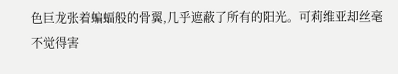色巨龙张着蝙蝠般的骨翼,几乎遮蔽了所有的阳光。可莉维亚却丝毫不觉得害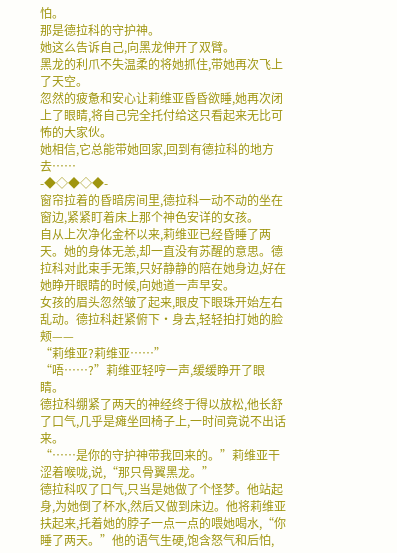怕。
那是德拉科的守护神。
她这么告诉自己,向黑龙伸开了双臂。
黑龙的利爪不失温柔的将她抓住,带她再次飞上了天空。
忽然的疲惫和安心让莉维亚昏昏欲睡,她再次闭上了眼睛,将自己完全托付给这只看起来无比可怖的大家伙。
她相信,它总能带她回家,回到有德拉科的地方去……
-◆◇◆◇◆-
窗帘拉着的昏暗房间里,德拉科一动不动的坐在窗边,紧紧盯着床上那个神色安详的女孩。
自从上次净化金杯以来,莉维亚已经昏睡了两天。她的身体无恙,却一直没有苏醒的意思。德拉科对此束手无策,只好静静的陪在她身边,好在她睁开眼睛的时候,向她道一声早安。
女孩的眉头忽然皱了起来,眼皮下眼珠开始左右乱动。德拉科赶紧俯下·身去,轻轻拍打她的脸颊——
“莉维亚?莉维亚……”
“唔……?”莉维亚轻哼一声,缓缓睁开了眼睛。
德拉科绷紧了两天的神经终于得以放松,他长舒了口气,几乎是瘫坐回椅子上,一时间竟说不出话来。
“……是你的守护神带我回来的。”莉维亚干涩着喉咙,说,“那只骨翼黑龙。”
德拉科叹了口气,只当是她做了个怪梦。他站起身,为她倒了杯水,然后又做到床边。他将莉维亚扶起来,托着她的脖子一点一点的喂她喝水,“你睡了两天。”他的语气生硬,饱含怒气和后怕,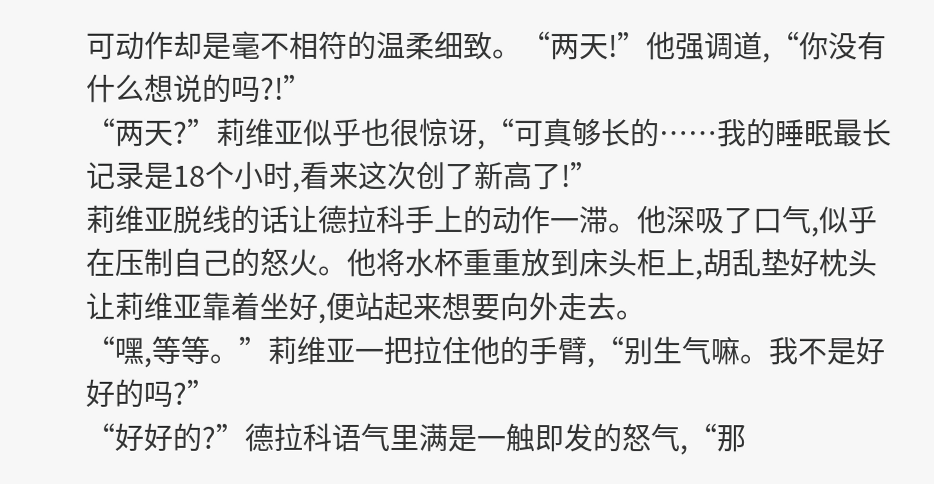可动作却是毫不相符的温柔细致。“两天!”他强调道,“你没有什么想说的吗?!”
“两天?”莉维亚似乎也很惊讶,“可真够长的……我的睡眠最长记录是18个小时,看来这次创了新高了!”
莉维亚脱线的话让德拉科手上的动作一滞。他深吸了口气,似乎在压制自己的怒火。他将水杯重重放到床头柜上,胡乱垫好枕头让莉维亚靠着坐好,便站起来想要向外走去。
“嘿,等等。”莉维亚一把拉住他的手臂,“别生气嘛。我不是好好的吗?”
“好好的?”德拉科语气里满是一触即发的怒气,“那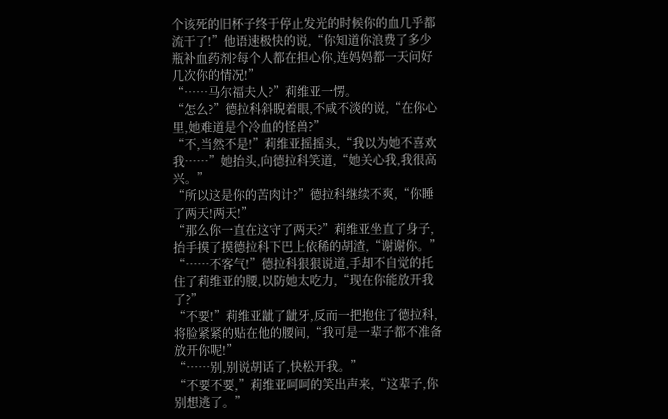个该死的旧杯子终于停止发光的时候你的血几乎都流干了!”他语速极快的说,“你知道你浪费了多少瓶补血药剂?每个人都在担心你,连妈妈都一天问好几次你的情况!”
“……马尔福夫人?”莉维亚一愣。
“怎么?”德拉科斜睨着眼,不咸不淡的说,“在你心里,她难道是个冷血的怪兽?”
“不,当然不是!”莉维亚摇摇头,“我以为她不喜欢我……”她抬头,向德拉科笑道,“她关心我,我很高兴。”
“所以这是你的苦肉计?”德拉科继续不爽,“你睡了两天!两天!”
“那么你一直在这守了两天?”莉维亚坐直了身子,抬手摸了摸德拉科下巴上依稀的胡渣,“谢谢你。”
“……不客气!”德拉科狠狠说道,手却不自觉的托住了莉维亚的腰,以防她太吃力,“现在你能放开我了?”
“不要!”莉维亚龇了龇牙,反而一把抱住了德拉科,将脸紧紧的贴在他的腰间,“我可是一辈子都不准备放开你呢!”
“……别,别说胡话了,快松开我。”
“不要不要,”莉维亚呵呵的笑出声来,“这辈子,你别想逃了。”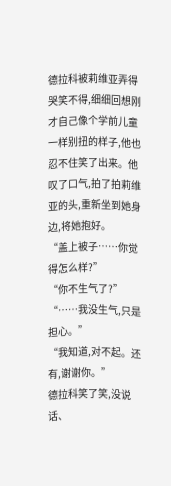德拉科被莉维亚弄得哭笑不得,细细回想刚才自己像个学前儿童一样别扭的样子,他也忍不住笑了出来。他叹了口气,拍了拍莉维亚的头,重新坐到她身边,将她抱好。
“盖上被子……你觉得怎么样?”
“你不生气了?”
“……我没生气,只是担心。”
“我知道,对不起。还有,谢谢你。”
德拉科笑了笑,没说话、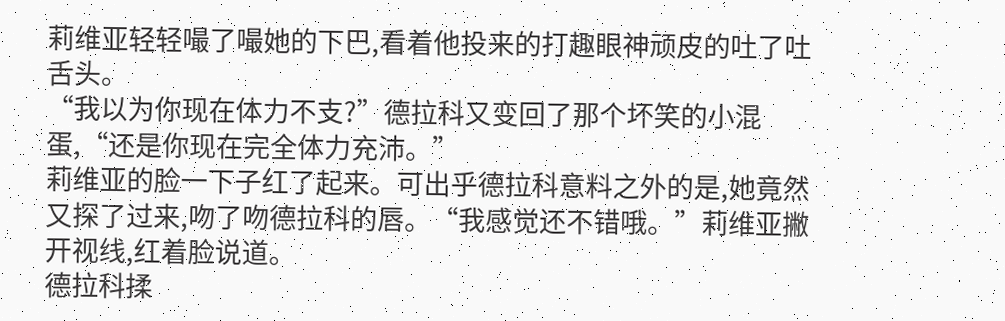莉维亚轻轻嘬了嘬她的下巴,看着他投来的打趣眼神顽皮的吐了吐舌头。
“我以为你现在体力不支?”德拉科又变回了那个坏笑的小混蛋,“还是你现在完全体力充沛。”
莉维亚的脸一下子红了起来。可出乎德拉科意料之外的是,她竟然又探了过来,吻了吻德拉科的唇。“我感觉还不错哦。”莉维亚撇开视线,红着脸说道。
德拉科揉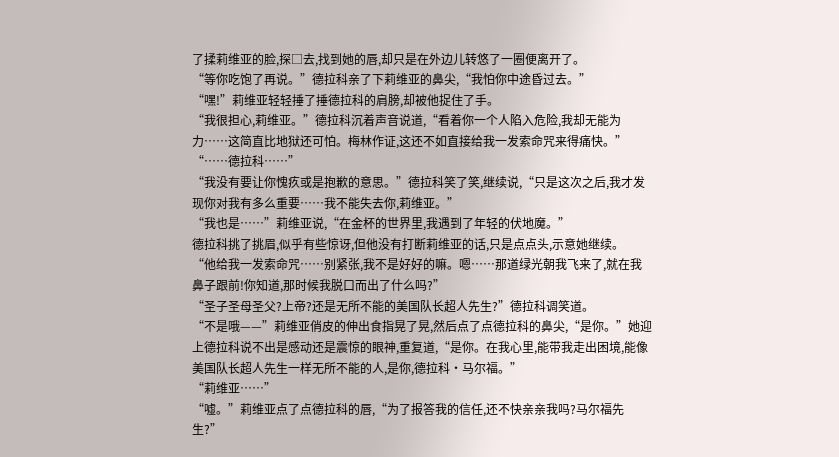了揉莉维亚的脸,探□去,找到她的唇,却只是在外边儿转悠了一圈便离开了。
“等你吃饱了再说。”德拉科亲了下莉维亚的鼻尖,“我怕你中途昏过去。”
“嘿!”莉维亚轻轻捶了捶德拉科的肩膀,却被他捉住了手。
“我很担心,莉维亚。”德拉科沉着声音说道,“看着你一个人陷入危险,我却无能为力……这简直比地狱还可怕。梅林作证,这还不如直接给我一发索命咒来得痛快。”
“……德拉科……”
“我没有要让你愧疚或是抱歉的意思。”德拉科笑了笑,继续说,“只是这次之后,我才发现你对我有多么重要……我不能失去你,莉维亚。”
“我也是……”莉维亚说,“在金杯的世界里,我遇到了年轻的伏地魔。”
德拉科挑了挑眉,似乎有些惊讶,但他没有打断莉维亚的话,只是点点头,示意她继续。
“他给我一发索命咒……别紧张,我不是好好的嘛。嗯……那道绿光朝我飞来了,就在我鼻子跟前!你知道,那时候我脱口而出了什么吗?”
“圣子圣母圣父?上帝?还是无所不能的美国队长超人先生?”德拉科调笑道。
“不是哦——”莉维亚俏皮的伸出食指晃了晃,然后点了点德拉科的鼻尖,“是你。”她迎上德拉科说不出是感动还是震惊的眼神,重复道,“是你。在我心里,能带我走出困境,能像美国队长超人先生一样无所不能的人,是你,德拉科·马尔福。”
“莉维亚……”
“嘘。”莉维亚点了点德拉科的唇,“为了报答我的信任,还不快亲亲我吗?马尔福先生?”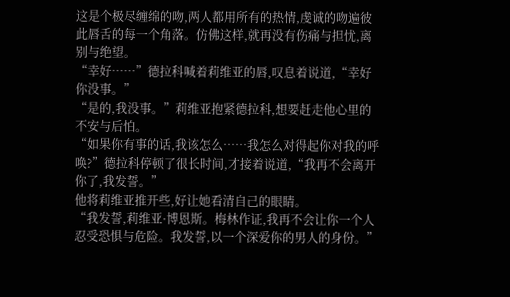这是个极尽缠绵的吻,两人都用所有的热情,虔诚的吻遍彼此唇舌的每一个角落。仿佛这样,就再没有伤痛与担忧,离别与绝望。
“幸好……”德拉科喊着莉维亚的唇,叹息着说道,“幸好你没事。”
“是的,我没事。”莉维亚抱紧德拉科,想要赶走他心里的不安与后怕。
“如果你有事的话,我该怎么……我怎么对得起你对我的呼唤?”德拉科停顿了很长时间,才接着说道,“我再不会离开你了,我发誓。”
他将莉维亚推开些,好让她看清自己的眼睛。
“我发誓,莉维亚·博恩斯。梅林作证,我再不会让你一个人忍受恐惧与危险。我发誓,以一个深爱你的男人的身份。”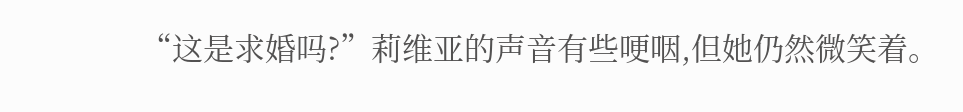“这是求婚吗?”莉维亚的声音有些哽咽,但她仍然微笑着。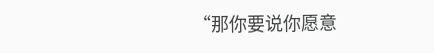“那你要说你愿意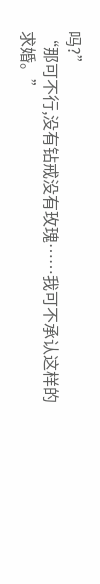吗?”
“那可不行,没有钻戒没有玫瑰……我可不承认这样的求婚。”